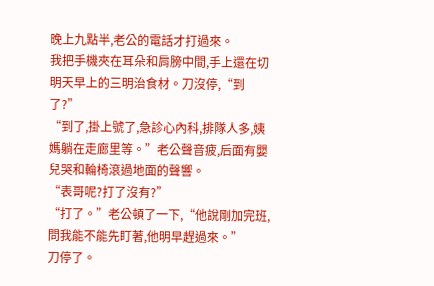晚上九點半,老公的電話才打過來。
我把手機夾在耳朵和肩膀中間,手上還在切明天早上的三明治食材。刀沒停,“到了?”
“到了,掛上號了,急診心內科,排隊人多,姨媽躺在走廊里等。”老公聲音疲,后面有嬰兒哭和輪椅滾過地面的聲響。
“表哥呢?打了沒有?”
“打了。”老公頓了一下,“他說剛加完班,問我能不能先盯著,他明早趕過來。”
刀停了。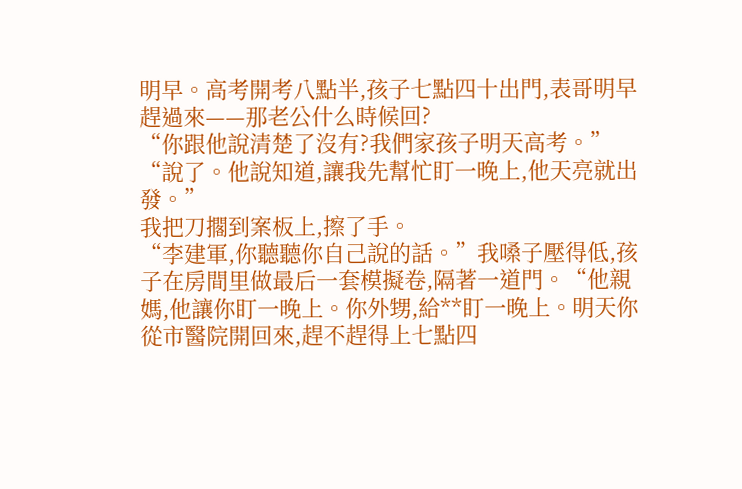明早。高考開考八點半,孩子七點四十出門,表哥明早趕過來——那老公什么時候回?
“你跟他說清楚了沒有?我們家孩子明天高考。”
“說了。他說知道,讓我先幫忙盯一晚上,他天亮就出發。”
我把刀擱到案板上,擦了手。
“李建軍,你聽聽你自己說的話。”我嗓子壓得低,孩子在房間里做最后一套模擬卷,隔著一道門。“他親媽,他讓你盯一晚上。你外甥,給**盯一晚上。明天你從市醫院開回來,趕不趕得上七點四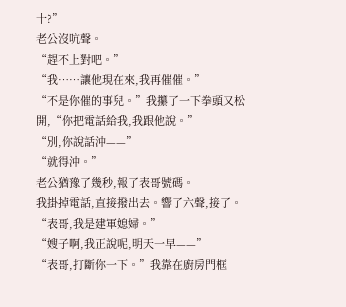十?”
老公沒吭聲。
“趕不上對吧。”
“我……讓他現在來,我再催催。”
“不是你催的事兒。”我攥了一下拳頭又松開,“你把電話給我,我跟他說。”
“別,你說話沖——”
“就得沖。”
老公猶豫了幾秒,報了表哥號碼。
我掛掉電話,直接撥出去。響了六聲,接了。
“表哥,我是建軍媳婦。”
“嫂子啊,我正說呢,明天一早——”
“表哥,打斷你一下。”我靠在廚房門框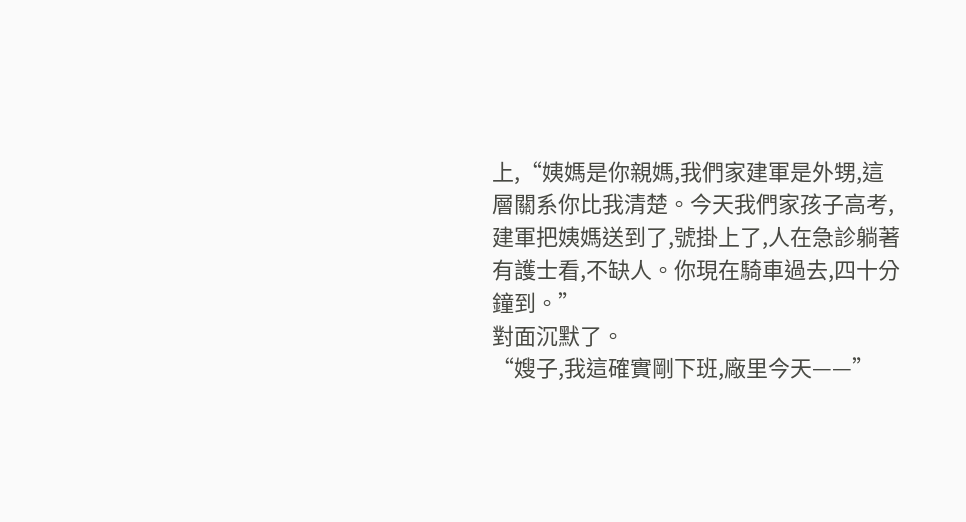上,“姨媽是你親媽,我們家建軍是外甥,這層關系你比我清楚。今天我們家孩子高考,建軍把姨媽送到了,號掛上了,人在急診躺著有護士看,不缺人。你現在騎車過去,四十分鐘到。”
對面沉默了。
“嫂子,我這確實剛下班,廠里今天——”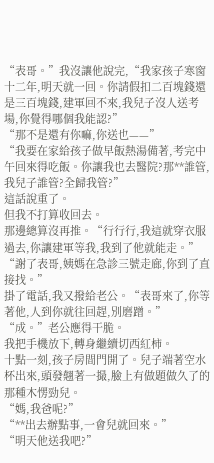“表哥。”我沒讓他說完,“我家孩子寒窗十二年,明天就一回。你請假扣二百塊錢還是三百塊錢,建軍回不來,我兒子沒人送考場,你覺得哪個我能認?”
“那不是還有你嘛,你送也——”
“我要在家給孩子做早飯熱湯備著,考完中午回來得吃飯。你讓我也去醫院?那**誰管,我兒子誰管?全歸我管?”
這話說重了。
但我不打算收回去。
那邊總算沒再推。“行行行,我這就穿衣服過去,你讓建軍等我,我到了他就能走。”
“謝了表哥,姨媽在急診三號走廊,你到了直接找。”
掛了電話,我又撥給老公。“表哥來了,你等著他,人到你就往回趕,別磨蹭。”
“成。”老公應得干脆。
我把手機放下,轉身繼續切西紅柿。
十點一刻,孩子房間門開了。兒子端著空水杯出來,頭發翹著一撮,臉上有做題做久了的那種木愣勁兒。
“媽,我爸呢?”
“**出去辦點事,一會兒就回來。”
“明天他送我吧?”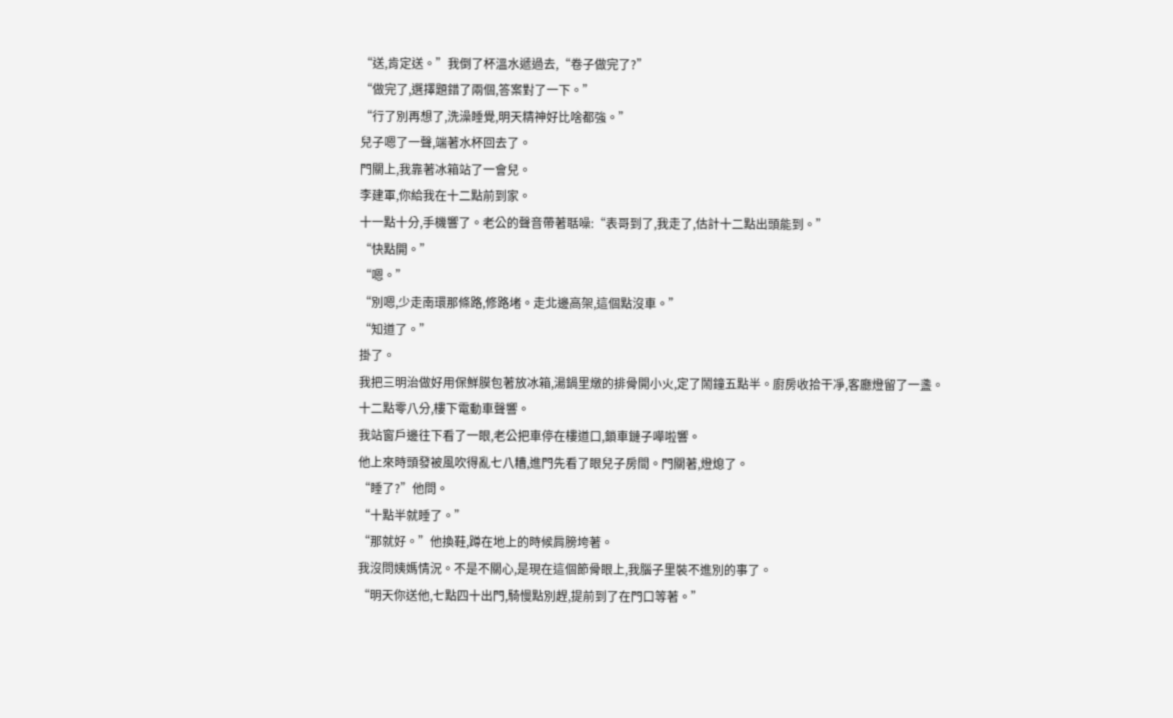“送,肯定送。”我倒了杯溫水遞過去,“卷子做完了?”
“做完了,選擇題錯了兩個,答案對了一下。”
“行了別再想了,洗澡睡覺,明天精神好比啥都強。”
兒子嗯了一聲,端著水杯回去了。
門關上,我靠著冰箱站了一會兒。
李建軍,你給我在十二點前到家。
十一點十分,手機響了。老公的聲音帶著聒噪:“表哥到了,我走了,估計十二點出頭能到。”
“快點開。”
“嗯。”
“別嗯,少走南環那條路,修路堵。走北邊高架,這個點沒車。”
“知道了。”
掛了。
我把三明治做好用保鮮膜包著放冰箱,湯鍋里燉的排骨開小火,定了鬧鐘五點半。廚房收拾干凈,客廳燈留了一盞。
十二點零八分,樓下電動車聲響。
我站窗戶邊往下看了一眼,老公把車停在樓道口,鎖車鏈子嘩啦響。
他上來時頭發被風吹得亂七八糟,進門先看了眼兒子房間。門關著,燈熄了。
“睡了?”他問。
“十點半就睡了。”
“那就好。”他換鞋,蹲在地上的時候肩膀垮著。
我沒問姨媽情況。不是不關心,是現在這個節骨眼上,我腦子里裝不進別的事了。
“明天你送他,七點四十出門,騎慢點別趕,提前到了在門口等著。”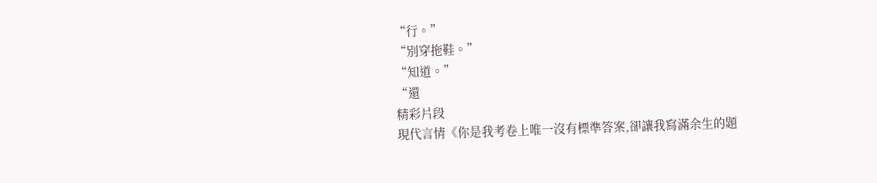“行。”
“別穿拖鞋。”
“知道。”
“還
精彩片段
現代言情《你是我考卷上唯一沒有標準答案,卻讓我寫滿余生的題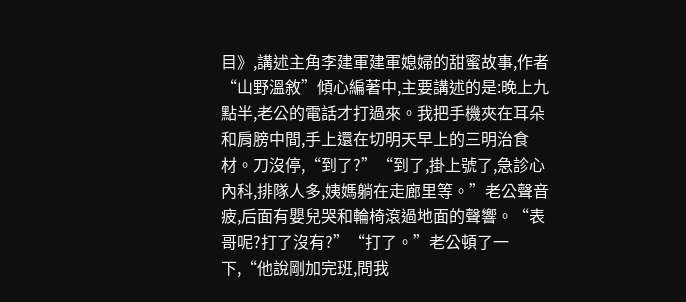目》,講述主角李建軍建軍媳婦的甜蜜故事,作者“山野溫敘”傾心編著中,主要講述的是:晚上九點半,老公的電話才打過來。我把手機夾在耳朵和肩膀中間,手上還在切明天早上的三明治食材。刀沒停,“到了?”“到了,掛上號了,急診心內科,排隊人多,姨媽躺在走廊里等。”老公聲音疲,后面有嬰兒哭和輪椅滾過地面的聲響。“表哥呢?打了沒有?”“打了。”老公頓了一下,“他說剛加完班,問我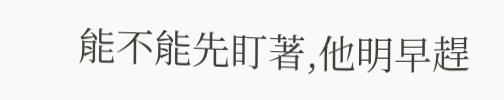能不能先盯著,他明早趕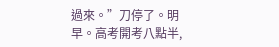過來。”刀停了。明早。高考開考八點半,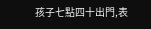孩子七點四十出門,表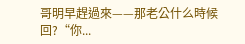哥明早趕過來——那老公什么時候回?“你...